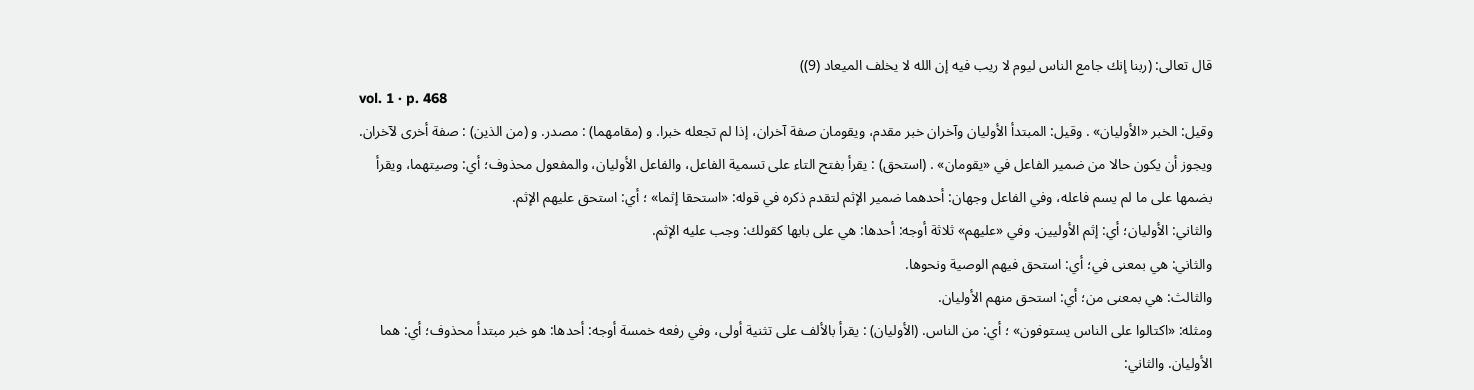قال تعالى: (ربنا إنك جامع الناس ليوم لا ريب فيه إن الله لا يخلف الميعاد (9))
vol. 1 · p. 468
وقيل: الخبر «الأوليان» . وقيل: المبتدأ الأوليان وآخران خبر مقدم، ويقومان صفة آخران، إذا لم تجعله خبرا. و (مقامهما) : مصدر. و (من الذين) : صفة أخرى لآخران.
ويجوز أن يكون حالا من ضمير الفاعل في «يقومان» . (استحق) : يقرأ بفتح التاء على تسمية الفاعل، والفاعل الأوليان، والمفعول محذوف؛ أي: وصيتهما، ويقرأ بضمها على ما لم يسم فاعله، وفي الفاعل وجهان: أحدهما ضمير الإثم لتقدم ذكره في قوله: «استحقا إثما» ؛ أي: استحق عليهم الإثم.
والثاني: الأوليان؛ أي: إثم الأوليين. وفي «عليهم» ثلاثة أوجه: أحدها: هي على بابها كقولك: وجب عليه الإثم.
والثاني: هي بمعنى في؛ أي: استحق فيهم الوصية ونحوها.
والثالث: هي بمعنى من؛ أي: استحق منهم الأوليان.
ومثله: «اكتالوا على الناس يستوفون» ؛ أي: من الناس. (الأوليان) : يقرأ بالألف على تثنية أولى، وفي رفعه خمسة أوجه: أحدها: هو خبر مبتدأ محذوف؛ أي: هما الأوليان. والثاني: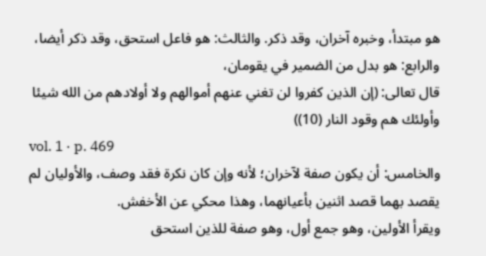هو مبتدأ، وخبره آخران، وقد ذكر. والثالث: هو فاعل استحق، وقد ذكر أيضا، والرابع: هو بدل من الضمير في يقومان،
قال تعالى: (إن الذين كفروا لن تغني عنهم أموالهم ولا أولادهم من الله شيئا وأولئك هم وقود النار (10))
vol. 1 · p. 469
والخامس: أن يكون صفة لآخران؛ لأنه وإن كان نكرة فقد وصف، والأوليان لم يقصد بهما قصد اثنين بأعيانهما، وهذا محكي عن الأخفش.
ويقرأ الأولين، وهو جمع أول، وهو صفة للذين استحق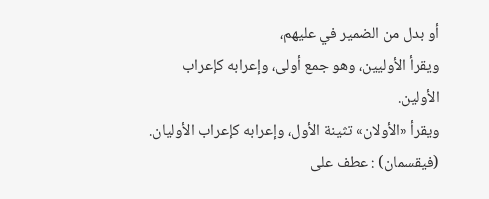أو بدل من الضمير في عليهم،
ويقرأ الأوليين، وهو جمع أولى، وإعرابه كإعراب الأولين.
ويقرأ «الأولان» تثينة الأول، وإعرابه كإعراب الأوليان.
(فيقسمان) : عطف على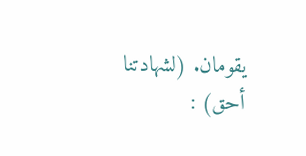يقومان. (لشهادتنا أحق) :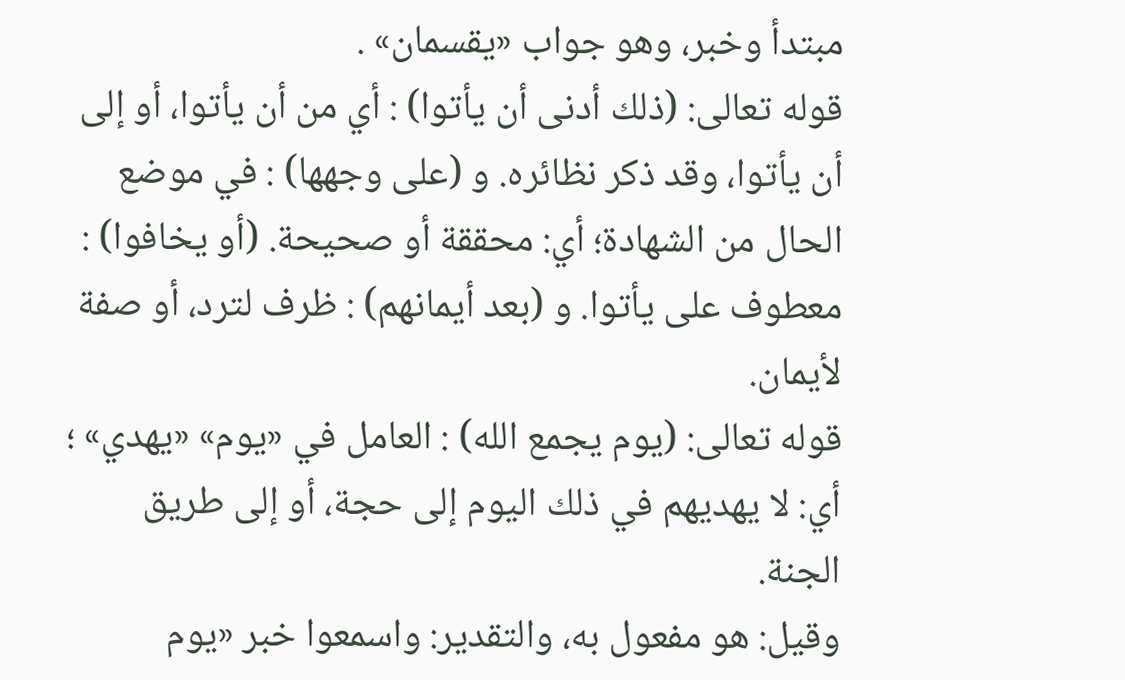مبتدأ وخبر، وهو جواب «يقسمان» .
قوله تعالى: (ذلك أدنى أن يأتوا) : أي من أن يأتوا، أو إلى أن يأتوا، وقد ذكر نظائره. و (على وجهها) : في موضع الحال من الشهادة؛ أي: محققة أو صحيحة. (أو يخافوا) : معطوف على يأتوا. و (بعد أيمانهم) : ظرف لترد، أو صفة لأيمان.
قوله تعالى: (يوم يجمع الله) : العامل في «يوم» «يهدي» ؛ أي: لا يهديهم في ذلك اليوم إلى حجة، أو إلى طريق الجنة.
وقيل: هو مفعول به، والتقدير: واسمعوا خبر «يوم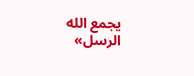يجمع الله الرسل»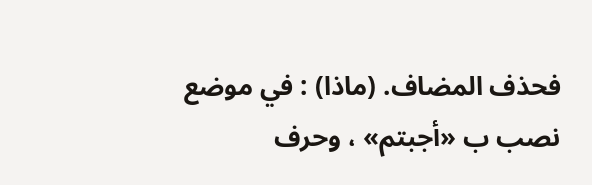فحذف المضاف. (ماذا) : في موضع نصب ب «أجبتم» ، وحرف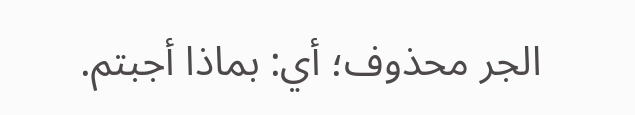الجر محذوف؛ أي: بماذا أجبتم.